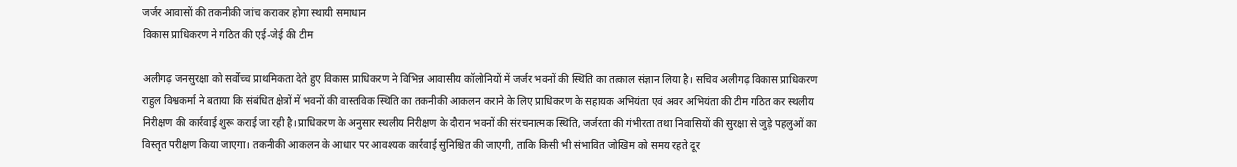जर्जर आवासों की तकनीकी जांच कराकर होगा स्थायी समाधान
विकास प्राधिकरण ने गठित की एई-जेई की टीम

अलीगढ़ जनसुरक्षा को सर्वोच्च प्राथमिकता देते हुए विकास प्राधिकरण ने विभिन्न आवासीय कॉलोनियों में जर्जर भवनों की स्थिति का तत्काल संज्ञान लिया है। सचिव अलीगढ़ विकास प्राधिकरण राहुल विश्वकर्मा ने बताया कि संबंधित क्षेत्रों में भवनों की वास्तविक स्थिति का तकनीकी आकलन कराने के लिए प्राधिकरण के सहायक अभियंता एवं अवर अभियंता की टीम गठित कर स्थलीय निरीक्षण की कार्रवाई शुरू कराई जा रही है।प्राधिकरण के अनुसार स्थलीय निरीक्षण के दौरान भवनों की संरचनात्मक स्थिति, जर्जरता की गंभीरता तथा निवासियों की सुरक्षा से जुड़े पहलुओं का विस्तृत परीक्षण किया जाएगा। तकनीकी आकलन के आधार पर आवश्यक कार्रवाई सुनिश्चित की जाएगी, ताकि किसी भी संभावित जोखिम को समय रहते दूर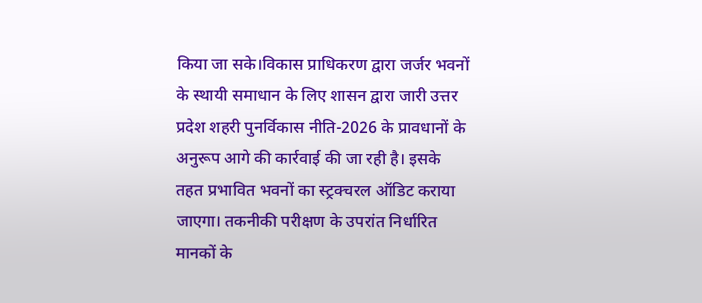किया जा सके।विकास प्राधिकरण द्वारा जर्जर भवनों के स्थायी समाधान के लिए शासन द्वारा जारी उत्तर प्रदेश शहरी पुनर्विकास नीति-2026 के प्रावधानों के अनुरूप आगे की कार्रवाई की जा रही है। इसके तहत प्रभावित भवनों का स्ट्रक्चरल ऑडिट कराया जाएगा। तकनीकी परीक्षण के उपरांत निर्धारित मानकों के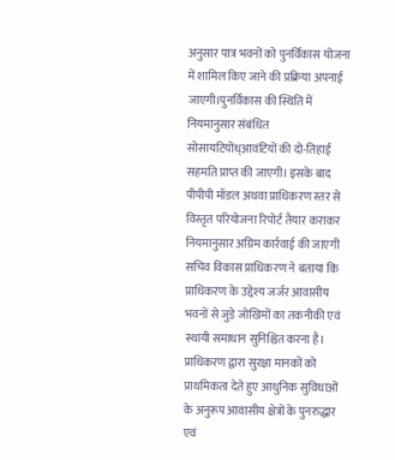अनुसार पात्र भवनों को पुनर्विकास योजना में शामिल किए जाने की प्रक्रिया अपनाई जाएगी।पुनर्विकास की स्थिति में नियमानुसार संबंधित सोसायटियोंध्आवंटियों की दो-तिहाई सहमति प्राप्त की जाएगी। इसके बाद पीपीपी मॉडल अथवा प्राधिकरण स्तर से विस्तृत परियोजना रिपोर्ट तैयार कराकर नियमानुसार अग्रिम कार्रवाई की जाएगी सचिव विकास प्राधिकरण ने बताया कि प्राधिकरण के उद्देश्य जर्जर आवासीय भवनों से जुड़े जोखिमों का तकनीकी एवं स्थायी समाधान सुनिश्चित करना है। प्राधिकरण द्वारा सुरक्षा मानकों को प्राथमिकता देते हुए आधुनिक सुविधाओं के अनुरूप आवासीय क्षेत्रों के पुनरुद्धार एवं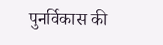पुनर्विकास की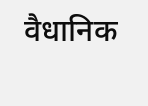वैधानिक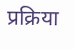प्रक्रिया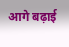आगे बढ़ाई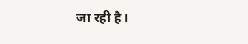जा रही है।